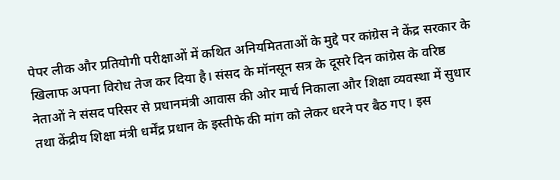पेपर लीक और प्रतियोगी परीक्षाओं में कथित अनियमितताओं के मुद्दे पर कांग्रेस ने केंद्र सरकार के खिलाफ अपना विरोध तेज कर दिया है। संसद के मॉनसून सत्र के दूसरे दिन कांग्रेस के वरिष्ठ नेताओं ने संसद परिसर से प्रधानमंत्री आवास की ओर मार्च निकाला और शिक्षा व्यवस्था में सुधार तथा केंद्रीय शिक्षा मंत्री धर्मेंद्र प्रधान के इस्तीफे की मांग को लेकर धरने पर बैठ गए। इस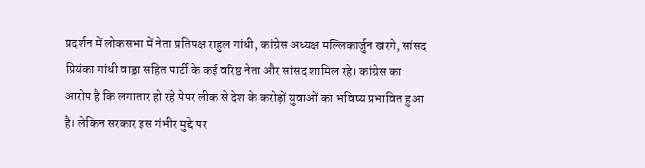प्रदर्शन में लोकसभा में नेता प्रतिपक्ष राहुल गांधी, कांग्रेस अध्यक्ष मल्लिकार्जुन खरगे, सांसद प्रियंका गांधी वाड्रा सहित पार्टी के कई वरिष्ठ नेता और सांसद शामिल रहे। कांग्रेस का आरोप है कि लगातार हो रहे पेपर लीक से देश के करोड़ों युवाओं का भविष्य प्रभावित हुआ है। लेकिन सरकार इस गंभीर मुद्दे पर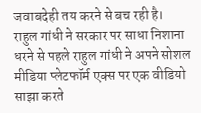जवाबदेही तय करने से बच रही है।
राहुल गांधी ने सरकार पर साधा निशाना
धरने से पहले राहुल गांधी ने अपने सोशल मीडिया प्लेटफॉर्म एक्स पर एक वीडियो साझा करते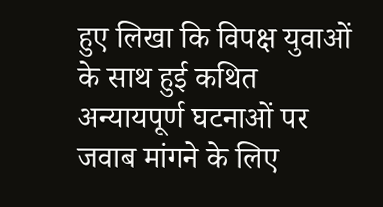हुए लिखा कि विपक्ष युवाओं के साथ हुई कथित अन्यायपूर्ण घटनाओं पर जवाब मांगने के लिए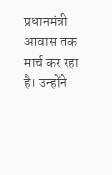प्रधानमंत्री आवास तक मार्च कर रहा है। उन्होंने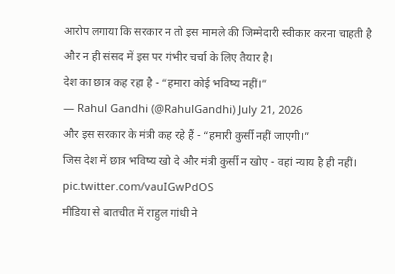आरोप लगाया कि सरकार न तो इस मामले की जिम्मेदारी स्वीकार करना चाहती है और न ही संसद में इस पर गंभीर चर्चा के लिए तैयार है।
देश का छात्र कह रहा है - “हमारा कोई भविष्य नहीं।”
— Rahul Gandhi (@RahulGandhi) July 21, 2026
और इस सरकार के मंत्री कह रहे हैं - “हमारी कुर्सी नहीं जाएगी।”
जिस देश में छात्र भविष्य खो दे और मंत्री कुर्सी न खोए - वहां न्याय है ही नहीं। pic.twitter.com/vauIGwPdOS
मीडिया से बातचीत में राहुल गांधी ने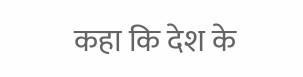कहा कि देश के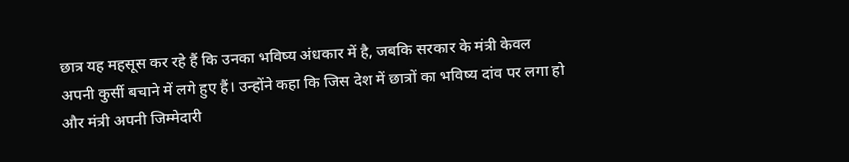छात्र यह महसूस कर रहे हैं कि उनका भविष्य अंधकार में है, जबकि सरकार के मंत्री केवल अपनी कुर्सी बचाने में लगे हुए हैं। उन्होंने कहा कि जिस देश में छात्रों का भविष्य दांव पर लगा हो और मंत्री अपनी जिम्मेदारी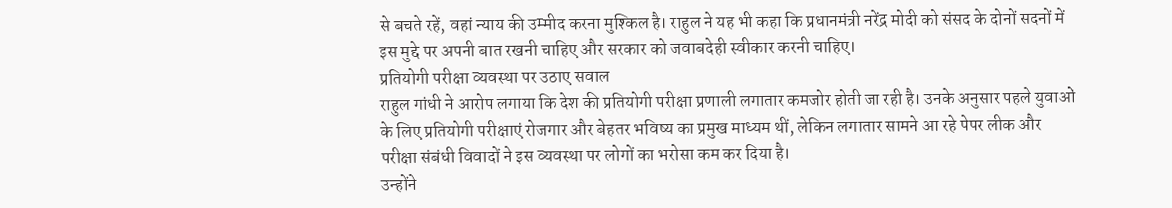से बचते रहें, वहां न्याय की उम्मीद करना मुश्किल है। राहुल ने यह भी कहा कि प्रधानमंत्री नरेंद्र मोदी को संसद के दोनों सदनों में इस मुद्दे पर अपनी बात रखनी चाहिए और सरकार को जवाबदेही स्वीकार करनी चाहिए।
प्रतियोगी परीक्षा व्यवस्था पर उठाए सवाल
राहुल गांधी ने आरोप लगाया कि देश की प्रतियोगी परीक्षा प्रणाली लगातार कमजोर होती जा रही है। उनके अनुसार पहले युवाओं के लिए प्रतियोगी परीक्षाएं रोजगार और बेहतर भविष्य का प्रमुख माध्यम थीं, लेकिन लगातार सामने आ रहे पेपर लीक और परीक्षा संबंधी विवादों ने इस व्यवस्था पर लोगों का भरोसा कम कर दिया है।
उन्होंने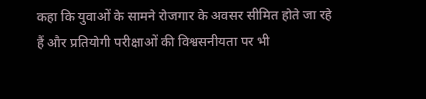कहा कि युवाओं के सामने रोजगार के अवसर सीमित होते जा रहे हैं और प्रतियोगी परीक्षाओं की विश्वसनीयता पर भी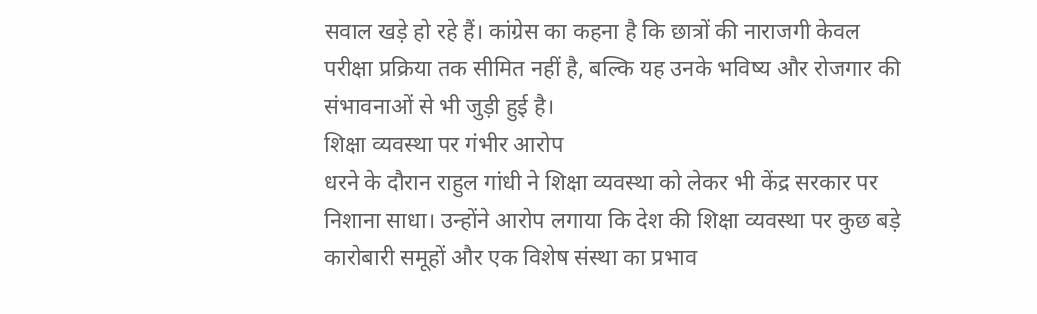सवाल खड़े हो रहे हैं। कांग्रेस का कहना है कि छात्रों की नाराजगी केवल परीक्षा प्रक्रिया तक सीमित नहीं है, बल्कि यह उनके भविष्य और रोजगार की संभावनाओं से भी जुड़ी हुई है।
शिक्षा व्यवस्था पर गंभीर आरोप
धरने के दौरान राहुल गांधी ने शिक्षा व्यवस्था को लेकर भी केंद्र सरकार पर निशाना साधा। उन्होंने आरोप लगाया कि देश की शिक्षा व्यवस्था पर कुछ बड़े कारोबारी समूहों और एक विशेष संस्था का प्रभाव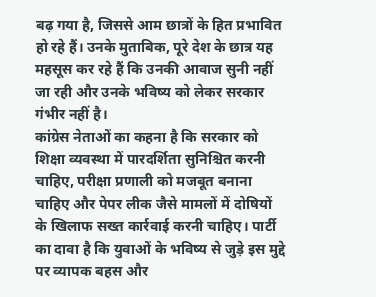बढ़ गया है, जिससे आम छात्रों के हित प्रभावित हो रहे हैं। उनके मुताबिक, पूरे देश के छात्र यह महसूस कर रहे हैं कि उनकी आवाज सुनी नहीं जा रही और उनके भविष्य को लेकर सरकार गंभीर नहीं है।
कांग्रेस नेताओं का कहना है कि सरकार को शिक्षा व्यवस्था में पारदर्शिता सुनिश्चित करनी चाहिए, परीक्षा प्रणाली को मजबूत बनाना चाहिए और पेपर लीक जैसे मामलों में दोषियों के खिलाफ सख्त कार्रवाई करनी चाहिए। पार्टी का दावा है कि युवाओं के भविष्य से जुड़े इस मुद्दे पर व्यापक बहस और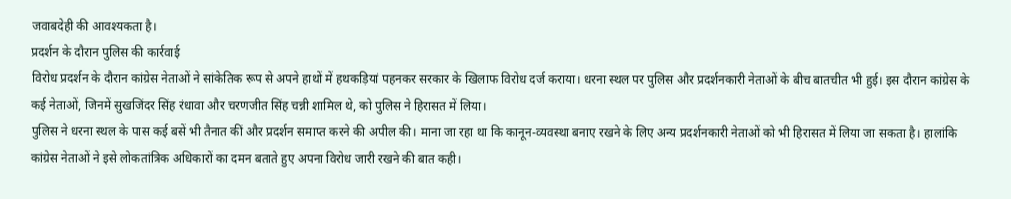जवाबदेही की आवश्यकता है।
प्रदर्शन के दौरान पुलिस की कार्रवाई
विरोध प्रदर्शन के दौरान कांग्रेस नेताओं ने सांकेतिक रूप से अपने हाथों में हथकड़ियां पहनकर सरकार के खिलाफ विरोध दर्ज कराया। धरना स्थल पर पुलिस और प्रदर्शनकारी नेताओं के बीच बातचीत भी हुई। इस दौरान कांग्रेस के कई नेताओं, जिनमें सुखजिंदर सिंह रंधावा और चरणजीत सिंह चन्नी शामिल थे, को पुलिस ने हिरासत में लिया।
पुलिस ने धरना स्थल के पास कई बसें भी तैनात कीं और प्रदर्शन समाप्त करने की अपील की। माना जा रहा था कि कानून-व्यवस्था बनाए रखने के लिए अन्य प्रदर्शनकारी नेताओं को भी हिरासत में लिया जा सकता है। हालांकि कांग्रेस नेताओं ने इसे लोकतांत्रिक अधिकारों का दमन बताते हुए अपना विरोध जारी रखने की बात कही।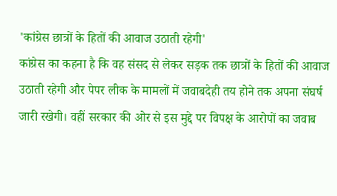'कांग्रेस छात्रों के हितों की आवाज उठाती रहेगी'
कांग्रेस का कहना है कि वह संसद से लेकर सड़क तक छात्रों के हितों की आवाज उठाती रहेगी और पेपर लीक के मामलों में जवाबदेही तय होने तक अपना संघर्ष जारी रखेगी। वहीं सरकार की ओर से इस मुद्दे पर विपक्ष के आरोपों का जवाब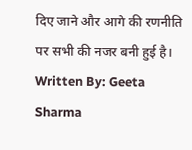दिए जाने और आगे की रणनीति पर सभी की नजर बनी हुई है।
Written By: Geeta Sharma